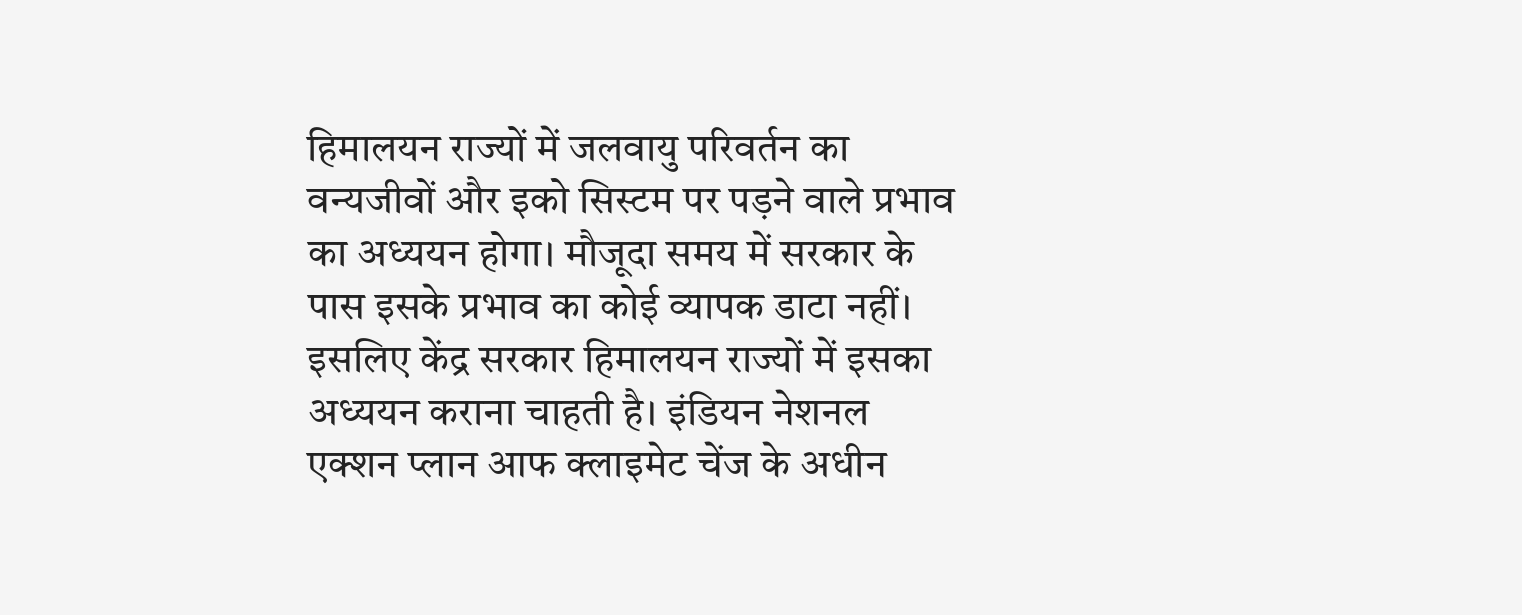हिमालयन राज्यों में जलवायु परिवर्तन का वन्यजीवों और इको सिस्टम पर पड़ने वाले प्रभाव का अध्ययन होगा। मौजूदा समय में सरकार के पास इसके प्रभाव का कोई व्यापक डाटा नहीं।
इसलिए केंद्र सरकार हिमालयन राज्यों में इसका अध्ययन कराना चाहती है। इंडियन नेशनल एक्शन प्लान आफ क्लाइमेट चेंज के अधीन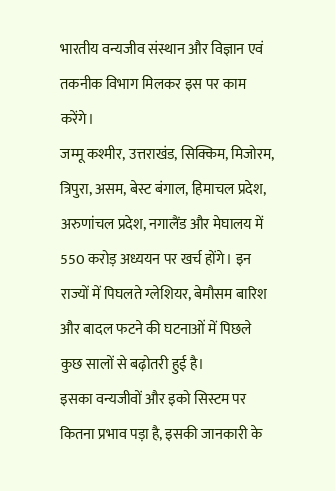भारतीय वन्यजीव संस्थान और विज्ञान एवं तकनीक विभाग मिलकर इस पर काम करेंगे।
जम्मू कश्मीर, उत्तराखंड, सिक्किम, मिजोरम, त्रिपुरा, असम, बेस्ट बंगाल, हिमाचल प्रदेश, अरुणांचल प्रदेश, नगालैंड और मेघालय में 550 करोड़ अध्ययन पर खर्च होंगे। इन राज्यों में पिघलते ग्लेशियर, बेमौसम बारिश और बादल फटने की घटनाओं में पिछले कुछ सालों से बढ़ोतरी हुई है।
इसका वन्यजीवों और इको सिस्टम पर कितना प्रभाव पड़ा है, इसकी जानकारी के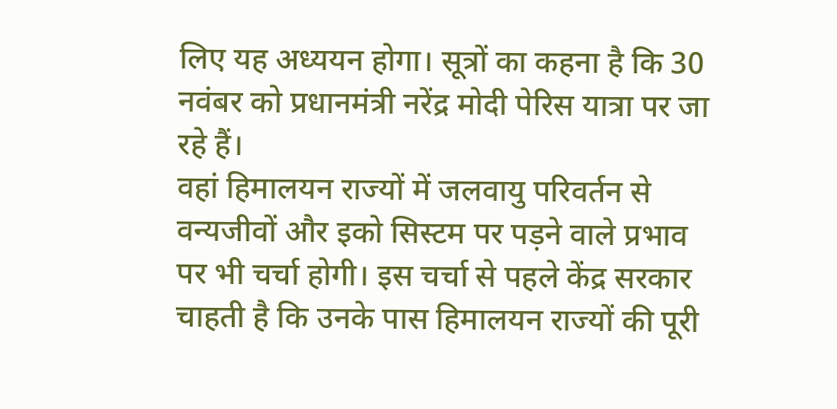लिए यह अध्ययन होगा। सूत्रों का कहना है कि 30 नवंबर को प्रधानमंत्री नरेंद्र मोदी पेरिस यात्रा पर जा रहे हैं।
वहां हिमालयन राज्यों में जलवायु परिवर्तन से वन्यजीवों और इको सिस्टम पर पड़ने वाले प्रभाव पर भी चर्चा होगी। इस चर्चा से पहले केंद्र सरकार चाहती है कि उनके पास हिमालयन राज्यों की पूरी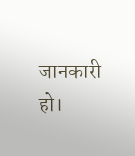जानकारी हो।